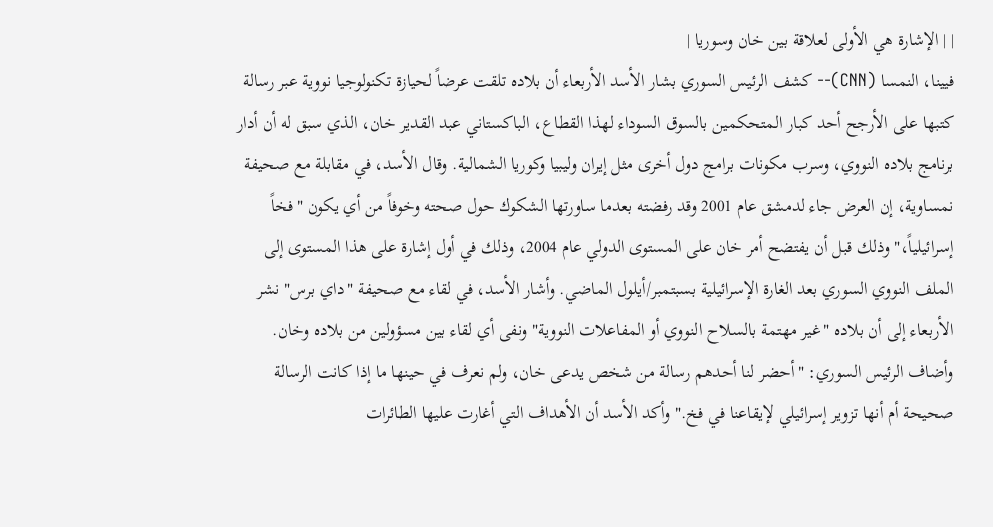| | الإشارة هي الأولى لعلاقة بين خان وسوريا |
فيينا، النمسا (CNN)-- كشف الرئيس السوري بشار الأسد الأربعاء أن بلاده تلقت عرضاً لحيازة تكنولوجيا نووية عبر رسالة كتبها على الأرجح أحد كبار المتحكمين بالسوق السوداء لهذا القطاع، الباكستاني عبد القدير خان، الذي سبق له أن أدار برنامج بلاده النووي، وسرب مكونات برامج دول أخرى مثل إيران وليبيا وكوريا الشمالية. وقال الأسد، في مقابلة مع صحيفة نمساوية، إن العرض جاء لدمشق عام 2001 وقد رفضته بعدما ساورتها الشكوك حول صحته وخوفاً من أي يكون "فخاً إسرائيلياً،" وذلك قبل أن يفتضح أمر خان على المستوى الدولي عام 2004، وذلك في أول إشارة على هذا المستوى إلى الملف النووي السوري بعد الغارة الإسرائيلية بسبتمبر/أيلول الماضي. وأشار الأسد، في لقاء مع صحيفة "داي برس" نشر الأربعاء إلى أن بلاده "غير مهتمة بالسلاح النووي أو المفاعلات النووية" ونفى أي لقاء بين مسؤولين من بلاده وخان. وأضاف الرئيس السوري: "أحضر لنا أحدهم رسالة من شخص يدعى خان، ولم نعرف في حينها ما إذا كانت الرسالة صحيحة أم أنها تزوير إسرائيلي لإيقاعنا في فخ." وأكد الأسد أن الأهداف التي أغارت عليها الطائرات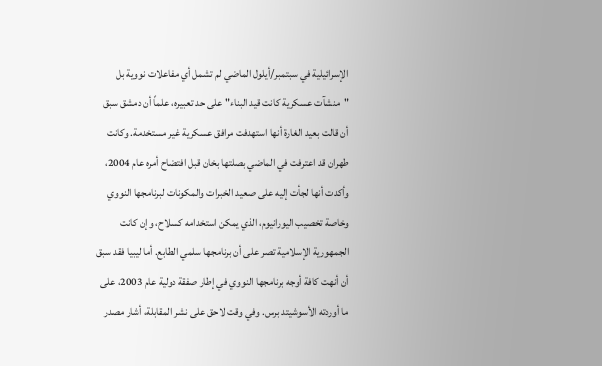الإسرائيلية في سبتمبر/أيلول الماضي لم تشمل أي مفاعلات نووية بل "منشآت عسكرية كانت قيد البناء" على حد تعبيره، علماً أن دمشق سبق أن قالت بعيد الغارة أنها استهدفت مرافق عسكرية غير مستخدمة. وكانت طهران قد اعترفت في الماضي بصلتها بخان قبل افتضاح أمره عام 2004، وأكدت أنها لجأت إليه على صعيد الخبرات والمكونات لبرنامجها النووي وخاصة تخصيب اليورانيوم، الذي يمكن استخدامه كسلاح، وإن كانت الجمهورية الإسلامية تصر على أن برنامجها سلمي الطابع. أما ليبيا فقد سبق أن أنهت كافة أوجه برنامجها النووي في إطار صفقة دولية عام 2003، على ما أوردته الأسوشيتد برس. وفي وقت لاحق على نشر المقابلة، أشار مصدر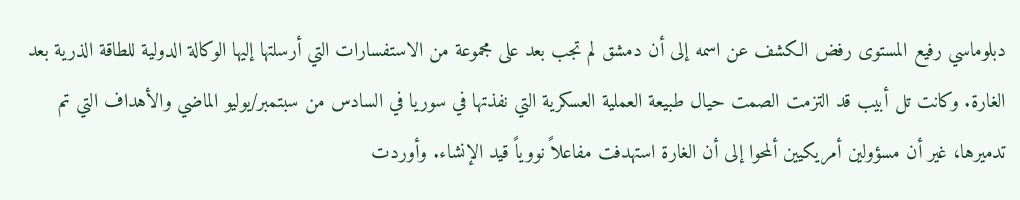دبلوماسي رفيع المستوى رفض الكشف عن اسمه إلى أن دمشق لم تجب بعد على مجموعة من الاستفسارات التي أرسلتها إليها الوكالة الدولية للطاقة الذرية بعد الغارة. وكانت تل أبيب قد التزمت الصمت حيال طبيعة العملية العسكرية التي نفذتها في سوريا في السادس من سبتمبر/يوليو الماضي والأهداف التي تم تدميرها، غير أن مسؤولين أمريكيين ألمحوا إلى أن الغارة استهدفت مفاعلاً نووياً قيد الإنشاء. وأوردت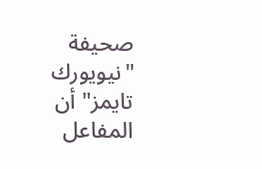صحيفة "نيويورك تايمز" أن المفاعل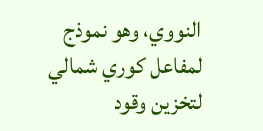النووي، وهو نموذج لمفاعل كوري شمالي لتخزين وقود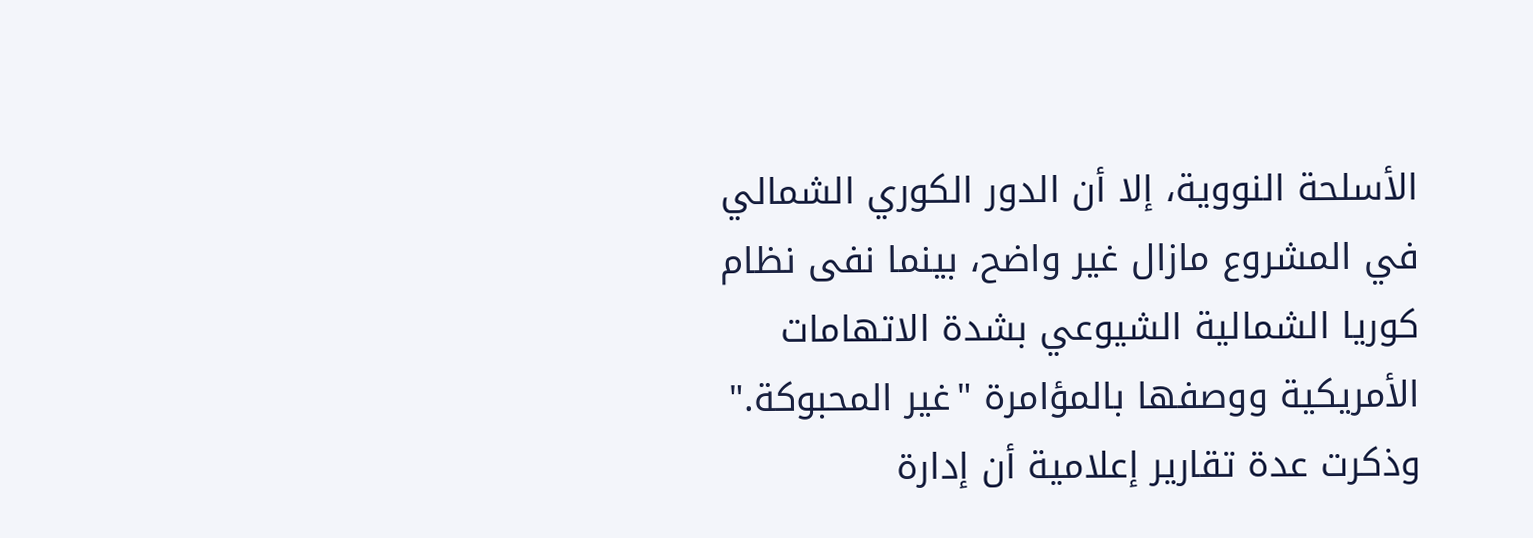الأسلحة النووية، إلا أن الدور الكوري الشمالي في المشروع مازال غير واضح، بينما نفى نظام كوريا الشمالية الشيوعي بشدة الاتهامات الأمريكية ووصفها بالمؤامرة "غير المحبوكة." وذكرت عدة تقارير إعلامية أن إدارة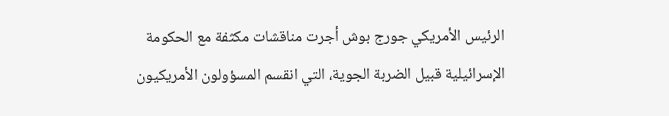الرئيس الأمريكي جورج بوش أجرت مناقشات مكثفة مع الحكومة الإسرائيلية قبيل الضربة الجوية، التي انقسم المسؤولون الأمريكيون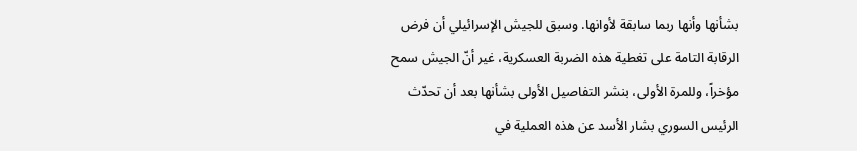بشأنها وأنها ربما سابقة لأوانها. وسبق للجيش الإسرائيلي أن فرض الرقابة التامة على تغطية هذه الضربة العسكرية، غير أنّ الجيش سمح مؤخراً، وللمرة الأولى، بنشر التفاصيل الأولى بشأنها بعد أن تحدّث الرئيس السوري بشار الأسد عن هذه العملية في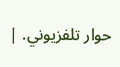حوار تلفزيوني. |